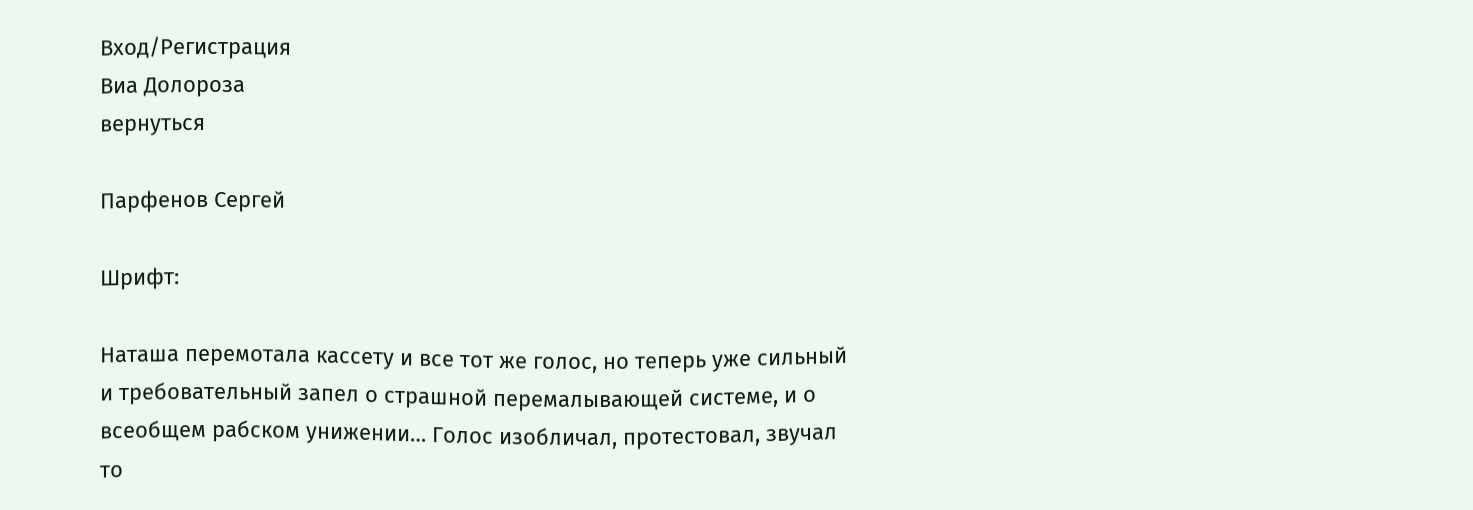Вход/Регистрация
Виа Долороза
вернуться

Парфенов Сергей

Шрифт:

Наташа перемотала кассету и все тот же голос, но теперь уже сильный и требовательный запел о страшной перемалывающей системе, и о всеобщем рабском унижении… Голос изобличал, протестовал, звучал то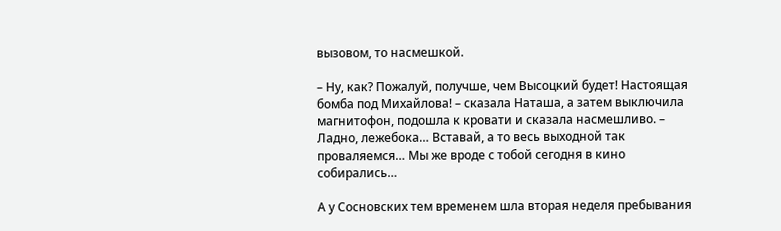вызовом, то насмешкой.

– Ну, как? Пожалуй, получше, чем Высоцкий будет! Настоящая бомба под Михайлова! – сказала Наташа, а затем выключила магнитофон, подошла к кровати и сказала насмешливо. – Ладно, лежебока… Вставай, а то весь выходной так проваляемся… Мы же вроде с тобой сегодня в кино собирались…

А у Сосновских тем временем шла вторая неделя пребывания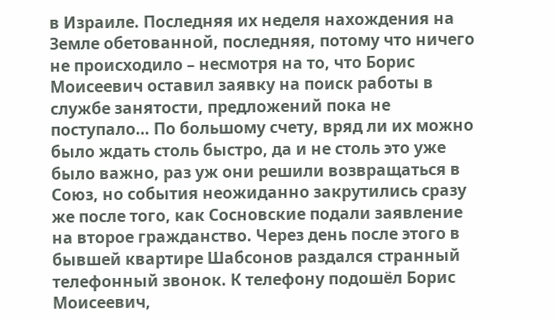в Израиле. Последняя их неделя нахождения на Земле обетованной, последняя, потому что ничего не происходило – несмотря на то, что Борис Моисеевич оставил заявку на поиск работы в службе занятости, предложений пока не поступало… По большому счету, вряд ли их можно было ждать столь быстро, да и не столь это уже было важно, раз уж они решили возвращаться в Союз, но события неожиданно закрутились сразу же после того, как Сосновские подали заявление на второе гражданство. Через день после этого в бывшей квартире Шабсонов раздался странный телефонный звонок. К телефону подошёл Борис Моисеевич,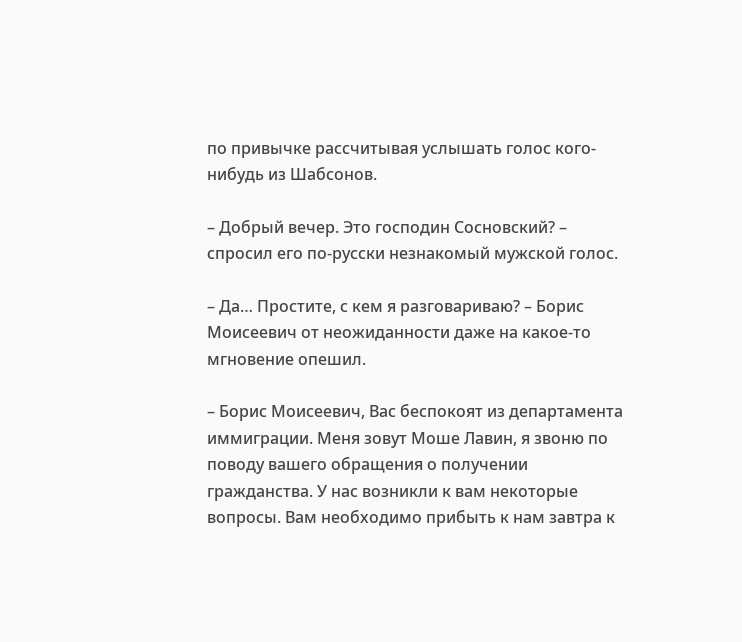по привычке рассчитывая услышать голос кого-нибудь из Шабсонов.

– Добрый вечер. Это господин Сосновский? – спросил его по-русски незнакомый мужской голос.

– Да… Простите, с кем я разговариваю? – Борис Моисеевич от неожиданности даже на какое-то мгновение опешил.

– Борис Моисеевич, Вас беспокоят из департамента иммиграции. Меня зовут Моше Лавин, я звоню по поводу вашего обращения о получении гражданства. У нас возникли к вам некоторые вопросы. Вам необходимо прибыть к нам завтра к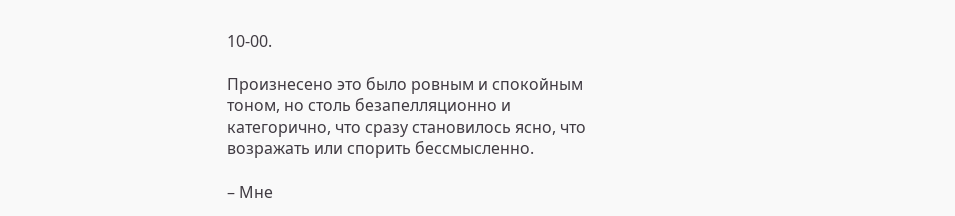10-00.

Произнесено это было ровным и спокойным тоном, но столь безапелляционно и категорично, что сразу становилось ясно, что возражать или спорить бессмысленно.

– Мне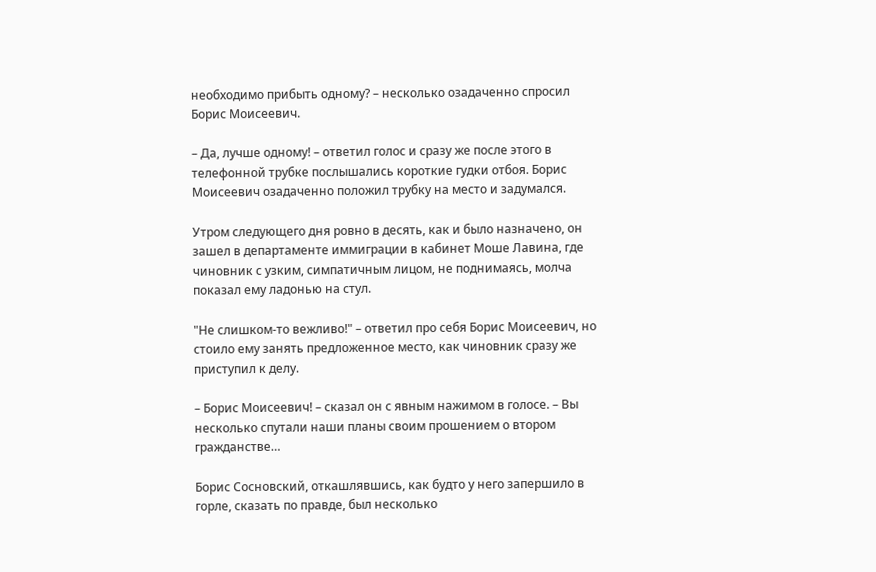необходимо прибыть одному? – несколько озадаченно спросил Борис Моисеевич.

– Да, лучше одному! – ответил голос и сразу же после этого в телефонной трубке послышались короткие гудки отбоя. Борис Моисеевич озадаченно положил трубку на место и задумался.

Утром следующего дня ровно в десять, как и было назначено, он зашел в департаменте иммиграции в кабинет Моше Лавина, где чиновник с узким, симпатичным лицом, не поднимаясь, молча показал ему ладонью на стул.

"Не слишком-то вежливо!" – ответил про себя Борис Моисеевич, но стоило ему занять предложенное место, как чиновник сразу же приступил к делу.

– Борис Моисеевич! – сказал он с явным нажимом в голосе. – Вы несколько спутали наши планы своим прошением о втором гражданстве…

Борис Сосновский, откашлявшись, как будто у него запершило в горле, сказать по правде, был несколько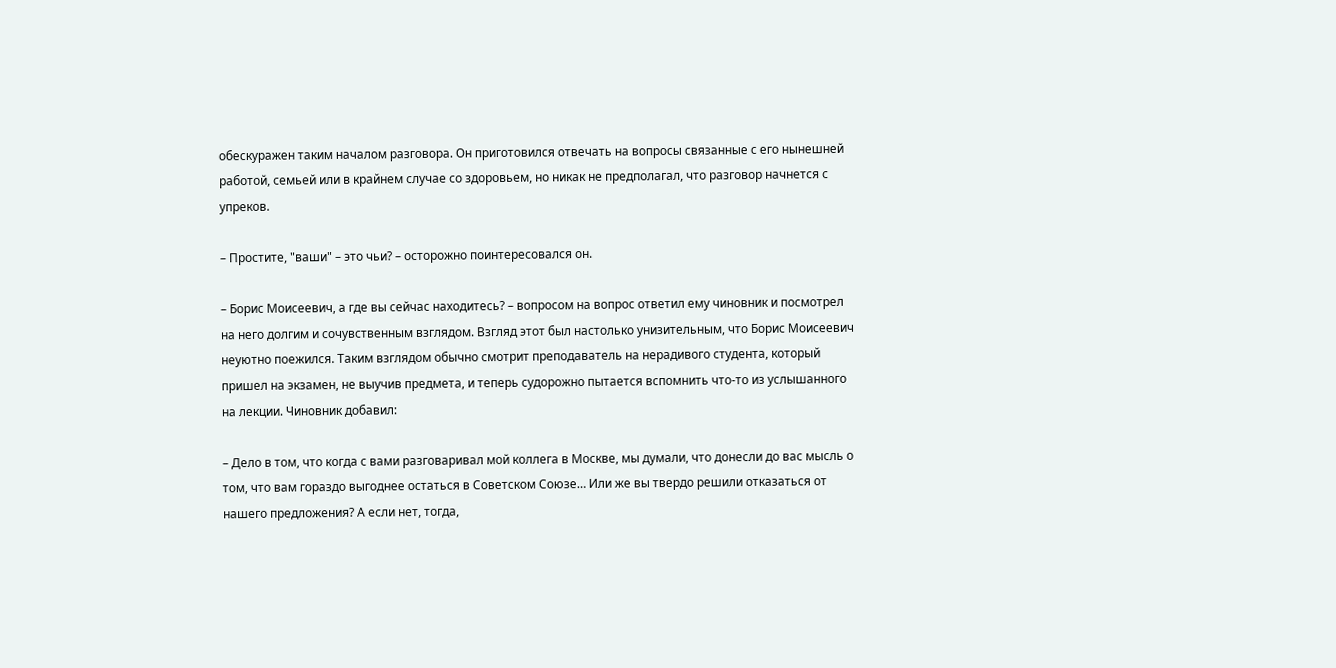обескуражен таким началом разговора. Он приготовился отвечать на вопросы связанные с его нынешней работой, семьей или в крайнем случае со здоровьем, но никак не предполагал, что разговор начнется с упреков.

– Простите, "ваши" – это чьи? – осторожно поинтересовался он.

– Борис Моисеевич, а где вы сейчас находитесь? – вопросом на вопрос ответил ему чиновник и посмотрел на него долгим и сочувственным взглядом. Взгляд этот был настолько унизительным, что Борис Моисеевич неуютно поежился. Таким взглядом обычно смотрит преподаватель на нерадивого студента, который пришел на экзамен, не выучив предмета, и теперь судорожно пытается вспомнить что-то из услышанного на лекции. Чиновник добавил:

– Дело в том, что когда с вами разговаривал мой коллега в Москве, мы думали, что донесли до вас мысль о том, что вам гораздо выгоднее остаться в Советском Союзе… Или же вы твердо решили отказаться от нашего предложения? А если нет, тогда,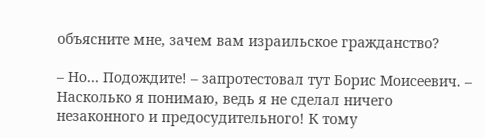объясните мне, зачем вам израильское гражданство?

– Но… Подождите! – запротестовал тут Борис Моисеевич. – Насколько я понимаю, ведь я не сделал ничего незаконного и предосудительного! К тому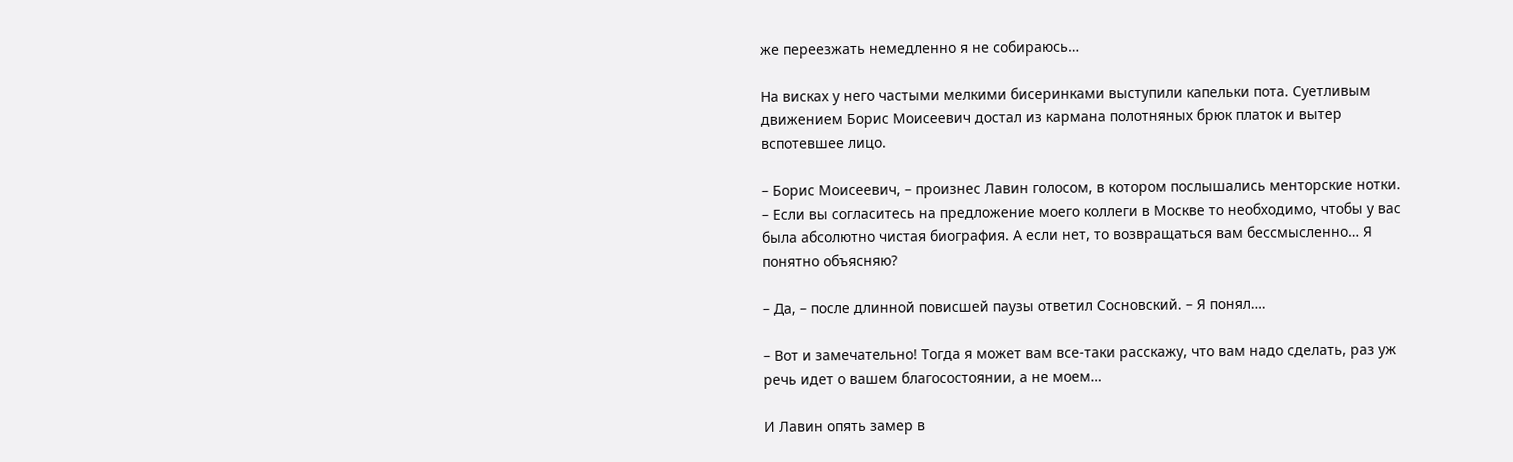же переезжать немедленно я не собираюсь…

На висках у него частыми мелкими бисеринками выступили капельки пота. Суетливым движением Борис Моисеевич достал из кармана полотняных брюк платок и вытер вспотевшее лицо.

– Борис Моисеевич, – произнес Лавин голосом, в котором послышались менторские нотки. – Если вы согласитесь на предложение моего коллеги в Москве то необходимо, чтобы у вас была абсолютно чистая биография. А если нет, то возвращаться вам бессмысленно… Я понятно объясняю?

– Да, – после длинной повисшей паузы ответил Сосновский. – Я понял….

– Вот и замечательно! Тогда я может вам все-таки расскажу, что вам надо сделать, раз уж речь идет о вашем благосостоянии, а не моем…

И Лавин опять замер в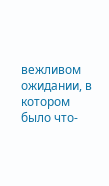вежливом ожидании, в котором было что-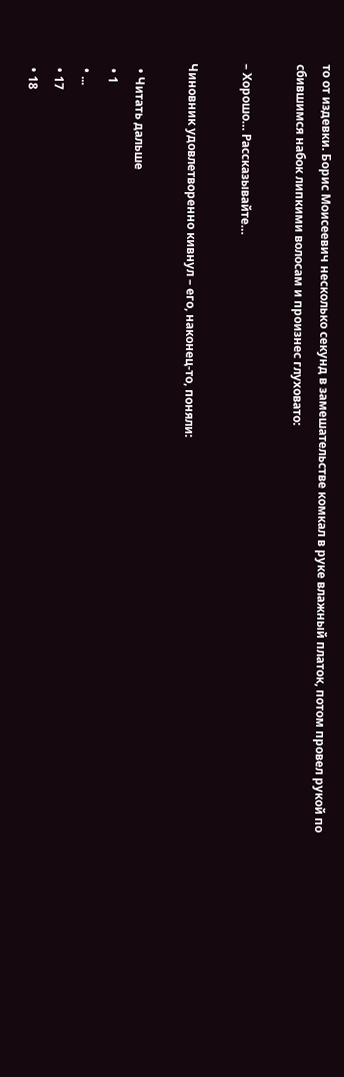то от издевки. Борис Моисеевич несколько секунд в замешательстве комкал в руке влажный платок, потом провел рукой по сбившимся набок липкими волосам и произнес глуховато:

– Хорошо… Рассказывайте…

Чиновник удовлетворенно кивнул – его, наконец-то, поняли:

  • Читать дальше
  • 1
  • ...
  • 17
  • 18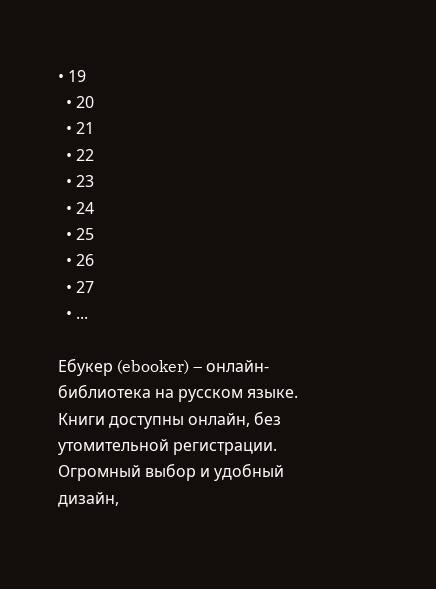• 19
  • 20
  • 21
  • 22
  • 23
  • 24
  • 25
  • 26
  • 27
  • ...

Ебукер (ebooker) – онлайн-библиотека на русском языке. Книги доступны онлайн, без утомительной регистрации. Огромный выбор и удобный дизайн,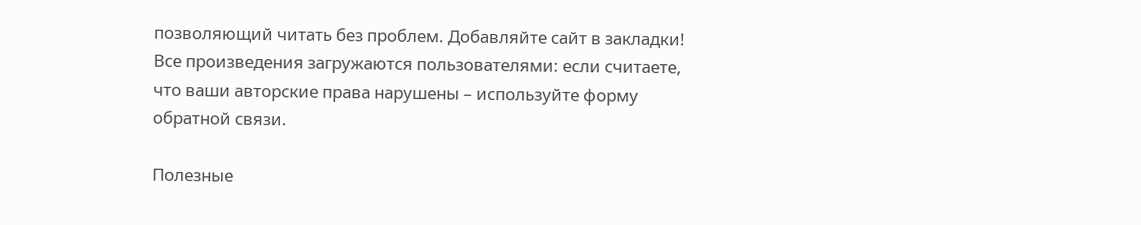позволяющий читать без проблем. Добавляйте сайт в закладки! Все произведения загружаются пользователями: если считаете, что ваши авторские права нарушены – используйте форму обратной связи.

Полезные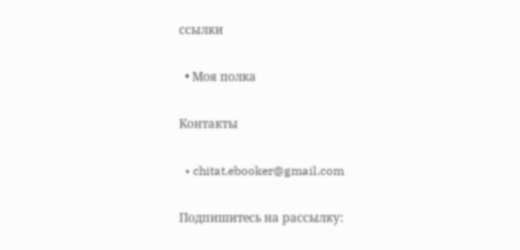ссылки

  • Моя полка

Контакты

  • chitat.ebooker@gmail.com

Подпишитесь на рассылку: